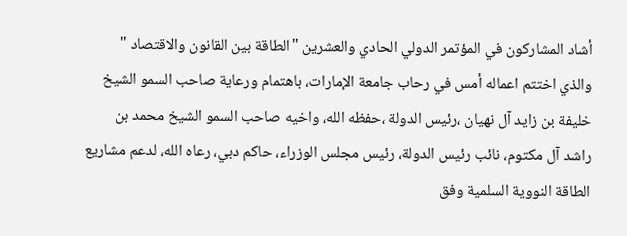أشاد المشاركون في المؤتمر الدولي الحادي والعشرين "الطاقة بين القانون والاقتصاد " والذي اختتم اعماله أمس في رحاب جامعة الإمارات، باهتمام ورعاية صاحب السمو الشيخ خليفة بن زايد آل نهيان ،رئيس الدولة ،حفظه الله، واخيه صاحب السمو الشيخ محمد بن راشد آل مكتوم، نائب رئيس الدولة، رئيس مجلس الوزراء، حاكم دبي، رعاه الله، لدعم مشاريع الطاقة النووية السلمية وفق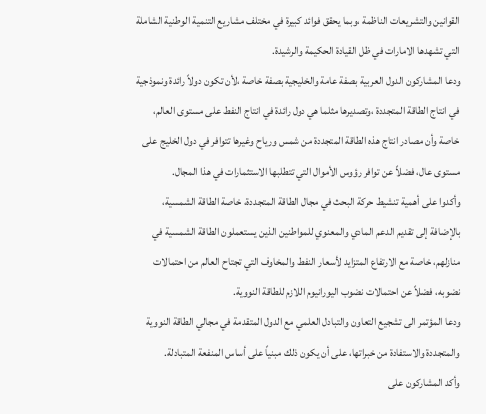القوانين والتشريعات الناظمة ،وبما يحقق فوائد كبيرة في مختلف مشاريع التنمية الوطنية الشاملة التي تشهدها الامارات في ظل القيادة الحكيمة والرشيدة.
ودعا المشاركون الدول العربية بصفة عامة والخليجية بصفة خاصة ،لأن تكون دولاً رائدة ونموذجية في انتاج الطاقة المتجددة ،وتصديرها مثلما هي دول رائدة في انتاج النفط على مستوى العالم، خاصة وأن مصادر انتاج هذه الطاقة المتجددة من شمس ورياح وغيرها تتوافر في دول الخليج على مستوى عال، فضلاً عن توافر رؤوس الأموال التي تتطلبها الاستثمارات في هذا المجال.
وأكدوا على أهمية تنشيط حركة البحث في مجال الطاقة المتجددة، خاصة الطاقة الشمسية، بالإضافة إلى تقديم الدعم المادي والمعنوي للمواطنين الذين يستعملون الطاقة الشمسية في منازلهم، خاصة مع الارتفاع المتزايد لأسعار النفط والمخاوف التي تجتاح العالم من احتمالات نضوبه، فضلاً عن احتمالات نضوب اليورانيوم اللازم للطاقة النووية.
ودعا المؤتمر الى تشجيع التعاون والتبادل العلمي مع الدول المتقدمة في مجالي الطاقة النووية والمتجددة والاستفادة من خبراتها، على أن يكون ذلك مبنياً على أساس المنفعة المتبادلة.
وأكد المشاركون على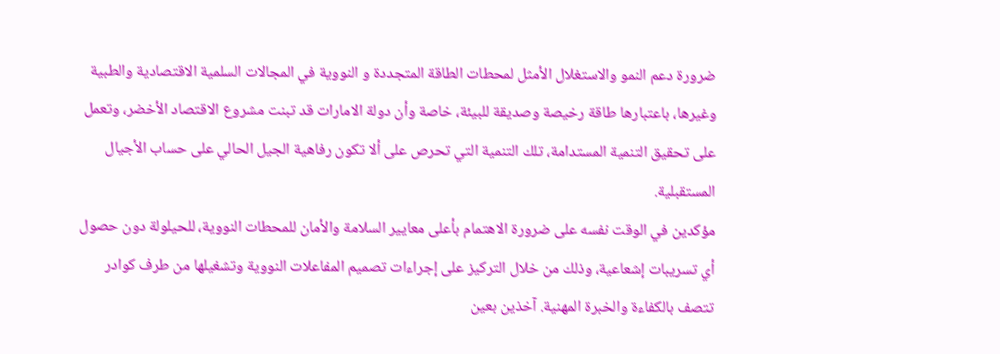ضرورة دعم النمو والاستغلال الأمثل لمحطات الطاقة المتجددة و النووية في المجالات السلمية الاقتصادية والطبية وغيرها، باعتبارها طاقة رخيصة وصديقة للبيئة، خاصة وأن دولة الامارات قد تبنت مشروع الاقتصاد الأخضر، وتعمل على تحقيق التنمية المستدامة، تلك التنمية التي تحرص على ألا تكون رفاهية الجيل الحالي على حساب الأجيال المستقبلية.
مؤكدين في الوقت نفسه على ضرورة الاهتمام بأعلى معايير السلامة والأمان للمحطات النووية، للحيلولة دون حصول أي تسريبات إشعاعية، وذلك من خلال التركيز على إجراءات تصميم المفاعلات النووية وتشغيلها من طرف كوادر تتصف بالكفاءة والخبرة المهنية. آخذين بعين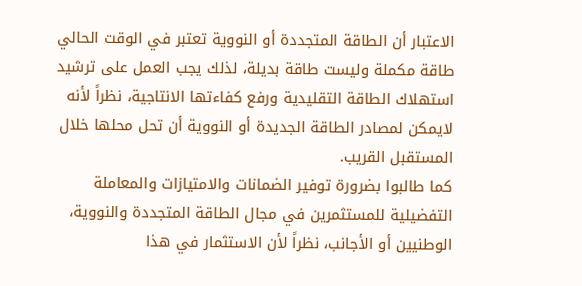الاعتبار أن الطاقة المتجددة أو النووية تعتبر في الوقت الحالي طاقة مكملة وليست طاقة بديلة، لذلك يجب العمل على ترشيد استهلاك الطاقة التقليدية ورفع كفاءتها الانتاجية، نظراً لأنه لايمكن لمصادر الطاقة الجديدة أو النووية أن تحل محلها خلال المستقبل القريب.
كما طالبوا بضرورة توفير الضمانات والامتيازات والمعاملة التفضيلية للمستثمرين في مجال الطاقة المتجددة والنووية، الوطنيين أو الأجانب، نظراً لأن الاستثمار في هذا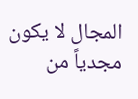المجال لا يكون مجدياً من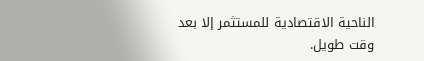الناحية الاقتصادية للمستثمر إلا بعد وقت طويل.